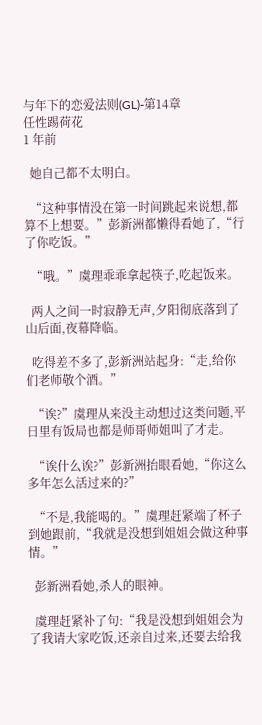与年下的恋爱法则(GL)-第14章
任性踢荷花
1 年前

  她自己都不太明白。

  “这种事情没在第一时间跳起来说想,都算不上想要。”彭新洲都懒得看她了,“行了你吃饭。”

  “哦。”虞理乖乖拿起筷子,吃起饭来。

  两人之间一时寂静无声,夕阳彻底落到了山后面,夜幕降临。

  吃得差不多了,彭新洲站起身:“走,给你们老师敬个酒。”

  “诶?”虞理从来没主动想过这类问题,平日里有饭局也都是师哥师姐叫了才走。

  “诶什么诶?”彭新洲抬眼看她,“你这么多年怎么活过来的?”

  “不是,我能喝的。”虞理赶紧端了杯子到她跟前,“我就是没想到姐姐会做这种事情。”

  彭新洲看她,杀人的眼神。

  虞理赶紧补了句:“我是没想到姐姐会为了我请大家吃饭,还亲自过来,还要去给我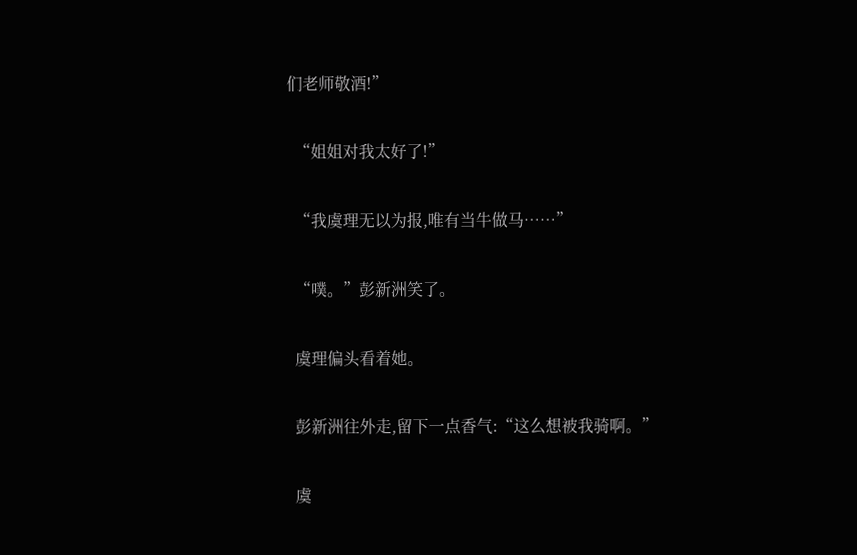们老师敬酒!”

  “姐姐对我太好了!”

  “我虞理无以为报,唯有当牛做马……”

  “噗。”彭新洲笑了。

  虞理偏头看着她。

  彭新洲往外走,留下一点香气:“这么想被我骑啊。”

  虞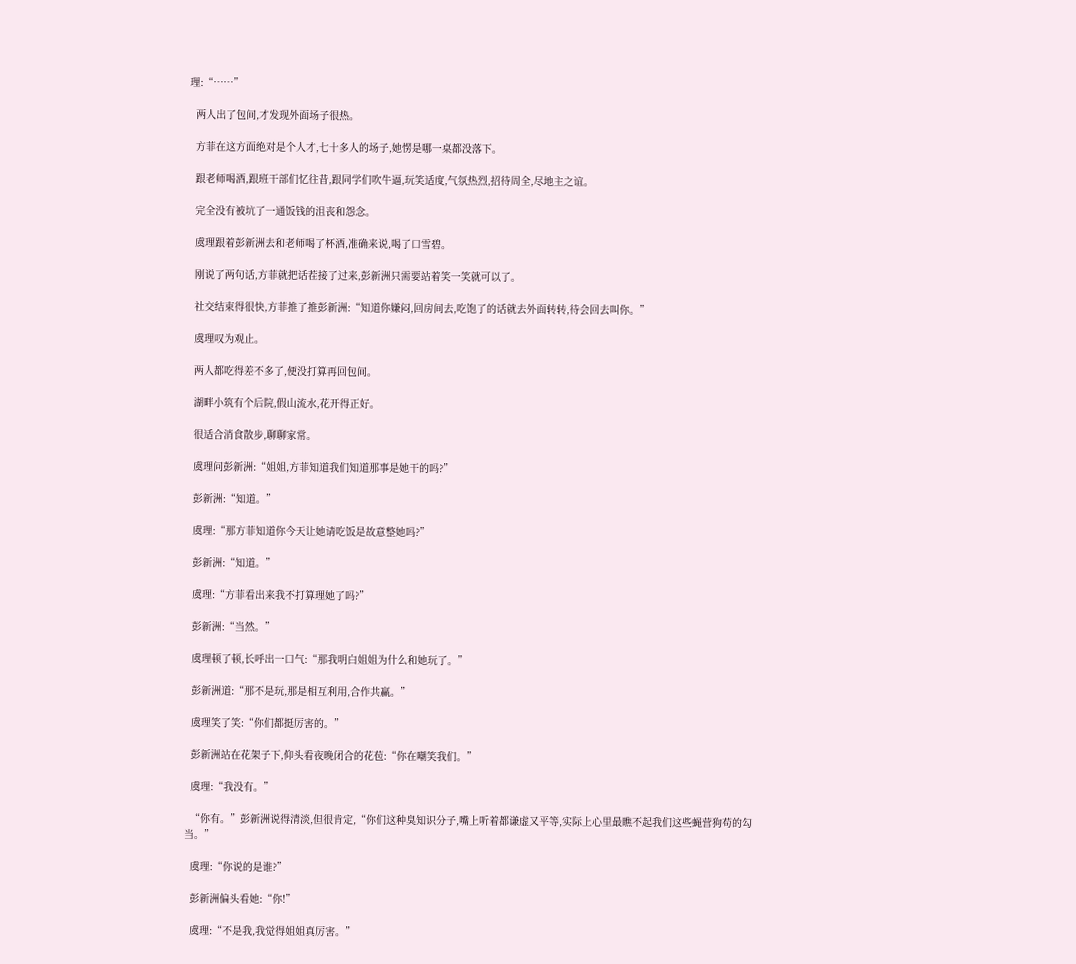理:“……”

  两人出了包间,才发现外面场子很热。

  方菲在这方面绝对是个人才,七十多人的场子,她愣是哪一桌都没落下。

  跟老师喝酒,跟班干部们忆往昔,跟同学们吹牛逼,玩笑适度,气氛热烈,招待周全,尽地主之谊。

  完全没有被坑了一通饭钱的沮丧和怨念。

  虞理跟着彭新洲去和老师喝了杯酒,准确来说,喝了口雪碧。

  刚说了两句话,方菲就把话茬接了过来,彭新洲只需要站着笑一笑就可以了。

  社交结束得很快,方菲推了推彭新洲:“知道你嫌闷,回房间去,吃饱了的话就去外面转转,待会回去叫你。”

  虞理叹为观止。

  两人都吃得差不多了,便没打算再回包间。

  湖畔小筑有个后院,假山流水,花开得正好。

  很适合消食散步,聊聊家常。

  虞理问彭新洲:“姐姐,方菲知道我们知道那事是她干的吗?”

  彭新洲:“知道。”

  虞理:“那方菲知道你今天让她请吃饭是故意整她吗?”

  彭新洲:“知道。”

  虞理:“方菲看出来我不打算理她了吗?”

  彭新洲:“当然。”

  虞理顿了顿,长呼出一口气:“那我明白姐姐为什么和她玩了。”

  彭新洲道:“那不是玩,那是相互利用,合作共赢。”

  虞理笑了笑:“你们都挺厉害的。”

  彭新洲站在花架子下,仰头看夜晚闭合的花苞:“你在嘲笑我们。”

  虞理:“我没有。”

  “你有。”彭新洲说得清淡,但很肯定,“你们这种臭知识分子,嘴上听着都谦虚又平等,实际上心里最瞧不起我们这些蝇营狗苟的勾当。”

  虞理:“你说的是谁?”

  彭新洲偏头看她:“你!”

  虞理:“不是我,我觉得姐姐真厉害。”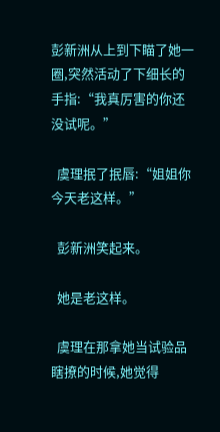彭新洲从上到下瞄了她一圈,突然活动了下细长的手指:“我真厉害的你还没试呢。”

  虞理抿了抿唇:“姐姐你今天老这样。”

  彭新洲笑起来。

  她是老这样。

  虞理在那拿她当试验品瞎撩的时候,她觉得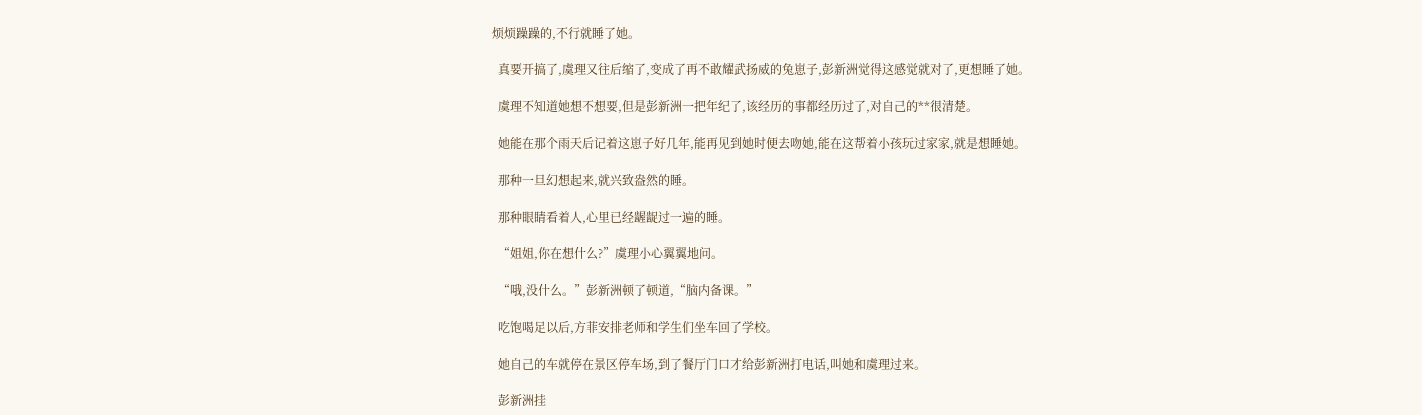烦烦躁躁的,不行就睡了她。

  真要开搞了,虞理又往后缩了,变成了再不敢耀武扬威的兔崽子,彭新洲觉得这感觉就对了,更想睡了她。

  虞理不知道她想不想要,但是彭新洲一把年纪了,该经历的事都经历过了,对自己的**很清楚。

  她能在那个雨天后记着这崽子好几年,能再见到她时便去吻她,能在这帮着小孩玩过家家,就是想睡她。

  那种一旦幻想起来,就兴致盎然的睡。

  那种眼睛看着人,心里已经龌龊过一遍的睡。

  “姐姐,你在想什么?”虞理小心翼翼地问。

  “哦,没什么。”彭新洲顿了顿道,“脑内备课。”

  吃饱喝足以后,方菲安排老师和学生们坐车回了学校。

  她自己的车就停在景区停车场,到了餐厅门口才给彭新洲打电话,叫她和虞理过来。

  彭新洲挂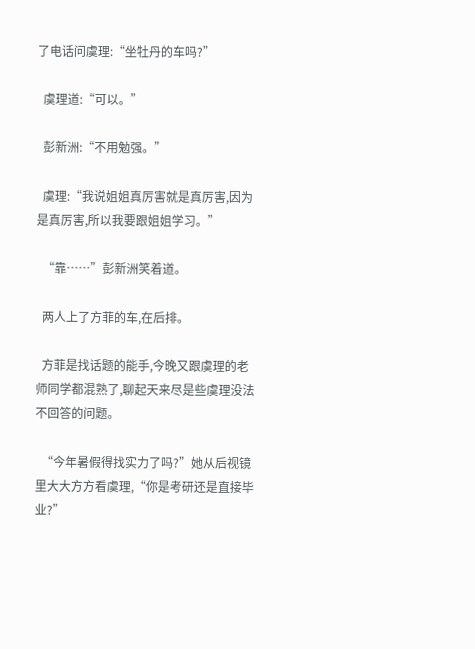了电话问虞理:“坐牡丹的车吗?”

  虞理道:“可以。”

  彭新洲:“不用勉强。”

  虞理:“我说姐姐真厉害就是真厉害,因为是真厉害,所以我要跟姐姐学习。”

  “靠……”彭新洲笑着道。

  两人上了方菲的车,在后排。

  方菲是找话题的能手,今晚又跟虞理的老师同学都混熟了,聊起天来尽是些虞理没法不回答的问题。

  “今年暑假得找实力了吗?”她从后视镜里大大方方看虞理,“你是考研还是直接毕业?”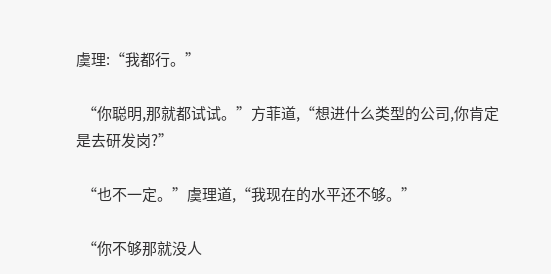虞理:“我都行。”

  “你聪明,那就都试试。”方菲道,“想进什么类型的公司,你肯定是去研发岗?”

  “也不一定。”虞理道,“我现在的水平还不够。”

  “你不够那就没人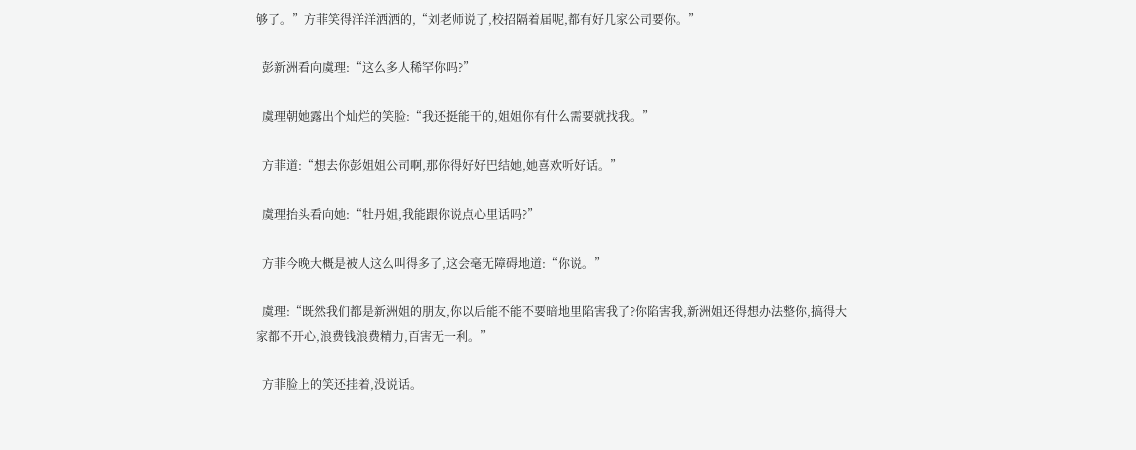够了。”方菲笑得洋洋洒洒的,“刘老师说了,校招隔着届呢,都有好几家公司要你。”

  彭新洲看向虞理:“这么多人稀罕你吗?”

  虞理朝她露出个灿烂的笑脸:“我还挺能干的,姐姐你有什么需要就找我。”

  方菲道:“想去你彭姐姐公司啊,那你得好好巴结她,她喜欢听好话。”

  虞理抬头看向她:“牡丹姐,我能跟你说点心里话吗?”

  方菲今晚大概是被人这么叫得多了,这会毫无障碍地道:“你说。”

  虞理:“既然我们都是新洲姐的朋友,你以后能不能不要暗地里陷害我了?你陷害我,新洲姐还得想办法整你,搞得大家都不开心,浪费钱浪费精力,百害无一利。”

  方菲脸上的笑还挂着,没说话。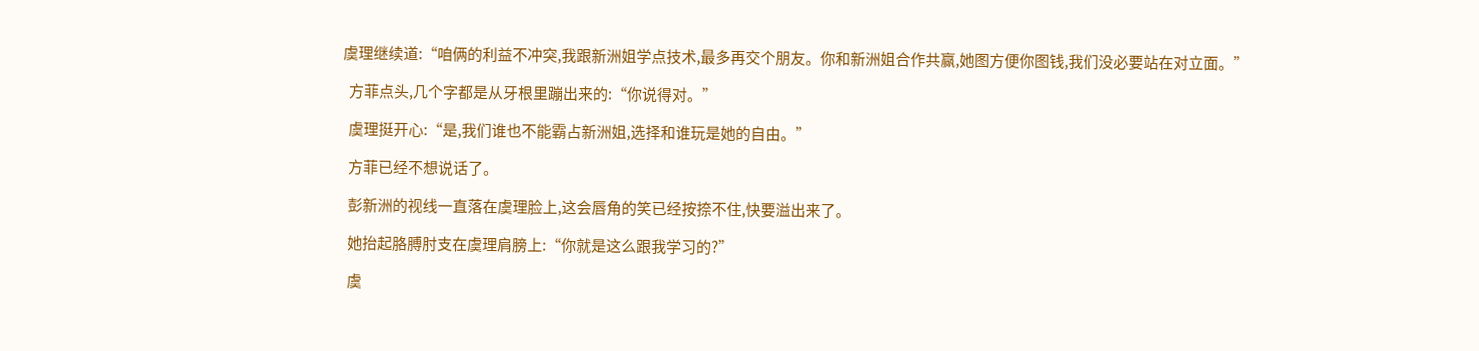虞理继续道:“咱俩的利益不冲突,我跟新洲姐学点技术,最多再交个朋友。你和新洲姐合作共赢,她图方便你图钱,我们没必要站在对立面。”

  方菲点头,几个字都是从牙根里蹦出来的:“你说得对。”

  虞理挺开心:“是,我们谁也不能霸占新洲姐,选择和谁玩是她的自由。”

  方菲已经不想说话了。

  彭新洲的视线一直落在虞理脸上,这会唇角的笑已经按捺不住,快要溢出来了。

  她抬起胳膊肘支在虞理肩膀上:“你就是这么跟我学习的?”

  虞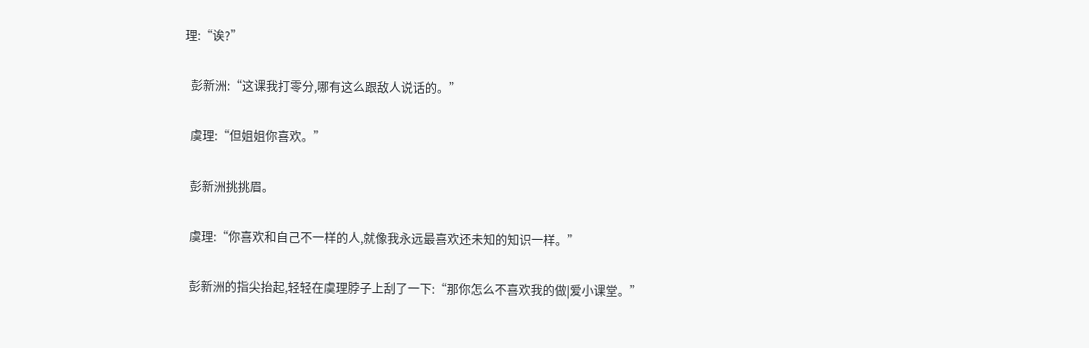理:“诶?”

  彭新洲:“这课我打零分,哪有这么跟敌人说话的。”

  虞理:“但姐姐你喜欢。”

  彭新洲挑挑眉。

  虞理:“你喜欢和自己不一样的人,就像我永远最喜欢还未知的知识一样。”

  彭新洲的指尖抬起,轻轻在虞理脖子上刮了一下:“那你怎么不喜欢我的做|爱小课堂。”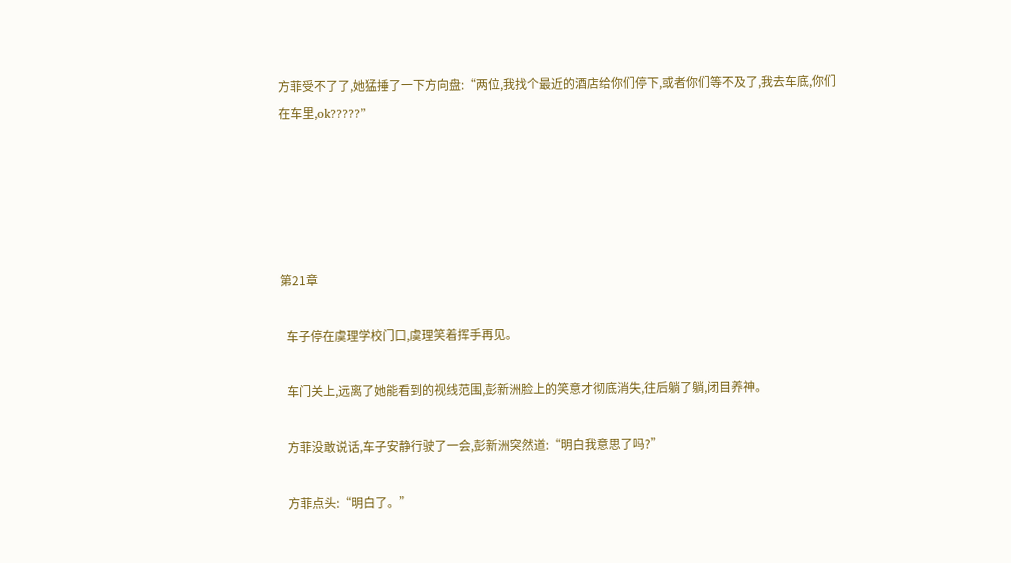方菲受不了了,她猛捶了一下方向盘:“两位,我找个最近的酒店给你们停下,或者你们等不及了,我去车底,你们在车里,ok?????”





第21章

  车子停在虞理学校门口,虞理笑着挥手再见。

  车门关上,远离了她能看到的视线范围,彭新洲脸上的笑意才彻底消失,往后躺了躺,闭目养神。

  方菲没敢说话,车子安静行驶了一会,彭新洲突然道:“明白我意思了吗?”

  方菲点头:“明白了。”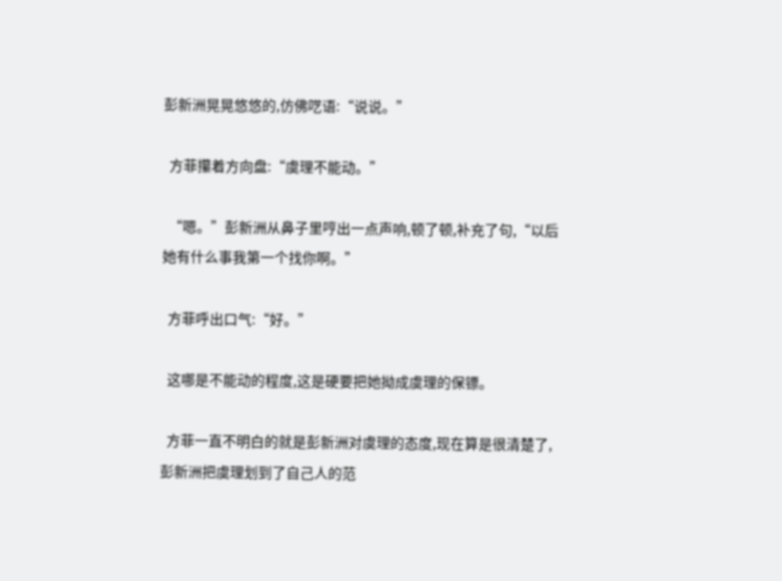彭新洲晃晃悠悠的,仿佛呓语:“说说。”

  方菲攥着方向盘:“虞理不能动。”

  “嗯。”彭新洲从鼻子里哼出一点声响,顿了顿,补充了句,“以后她有什么事我第一个找你啊。”

  方菲呼出口气:“好。”

  这哪是不能动的程度,这是硬要把她拗成虞理的保镖。

  方菲一直不明白的就是彭新洲对虞理的态度,现在算是很清楚了,彭新洲把虞理划到了自己人的范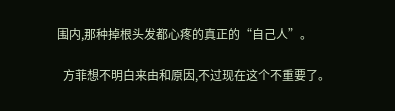围内,那种掉根头发都心疼的真正的“自己人”。

  方菲想不明白来由和原因,不过现在这个不重要了。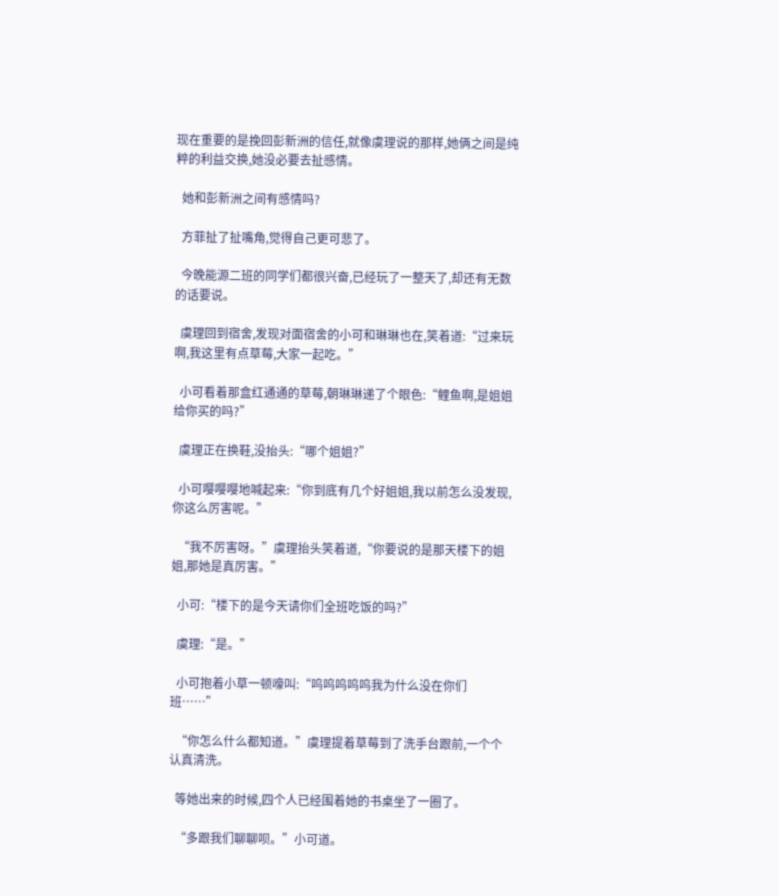现在重要的是挽回彭新洲的信任,就像虞理说的那样,她俩之间是纯粹的利益交换,她没必要去扯感情。

  她和彭新洲之间有感情吗?

  方菲扯了扯嘴角,觉得自己更可悲了。

  今晚能源二班的同学们都很兴奋,已经玩了一整天了,却还有无数的话要说。

  虞理回到宿舍,发现对面宿舍的小可和琳琳也在,笑着道:“过来玩啊,我这里有点草莓,大家一起吃。”

  小可看着那盒红通通的草莓,朝琳琳递了个眼色:“鲤鱼啊,是姐姐给你买的吗?”

  虞理正在换鞋,没抬头:“哪个姐姐?”

  小可嘤嘤嘤地喊起来:“你到底有几个好姐姐,我以前怎么没发现,你这么厉害呢。”

  “我不厉害呀。”虞理抬头笑着道,“你要说的是那天楼下的姐姐,那她是真厉害。”

  小可:“楼下的是今天请你们全班吃饭的吗?”

  虞理:“是。”

  小可抱着小草一顿嚎叫:“呜呜呜呜呜我为什么没在你们班……”

  “你怎么什么都知道。”虞理提着草莓到了洗手台跟前,一个个认真清洗。

  等她出来的时候,四个人已经围着她的书桌坐了一圈了。

  “多跟我们聊聊呗。”小可道。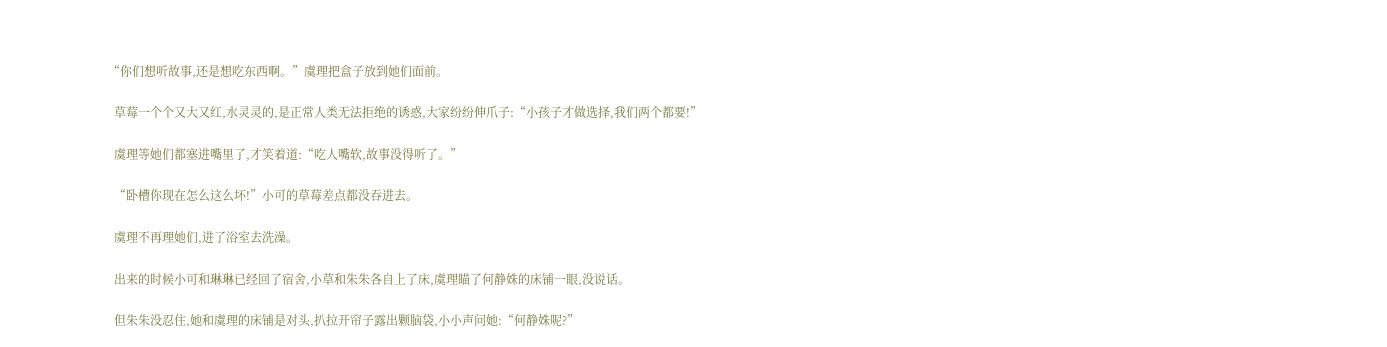“你们想听故事,还是想吃东西啊。”虞理把盒子放到她们面前。

  草莓一个个又大又红,水灵灵的,是正常人类无法拒绝的诱惑,大家纷纷伸爪子:“小孩子才做选择,我们两个都要!”

  虞理等她们都塞进嘴里了,才笑着道:“吃人嘴软,故事没得听了。”

  “卧槽你现在怎么这么坏!”小可的草莓差点都没吞进去。

  虞理不再理她们,进了浴室去洗澡。

  出来的时候小可和琳琳已经回了宿舍,小草和朱朱各自上了床,虞理瞄了何静姝的床铺一眼,没说话。

  但朱朱没忍住,她和虞理的床铺是对头,扒拉开帘子露出颗脑袋,小小声问她:“何静姝呢?”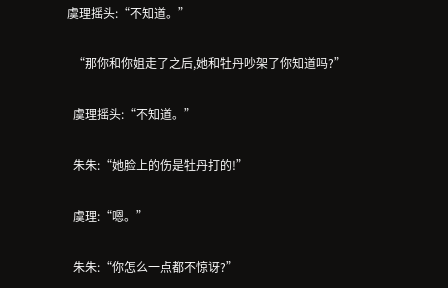虞理摇头:“不知道。”

  “那你和你姐走了之后,她和牡丹吵架了你知道吗?”

  虞理摇头:“不知道。”

  朱朱:“她脸上的伤是牡丹打的!”

  虞理:“嗯。”

  朱朱:“你怎么一点都不惊讶?”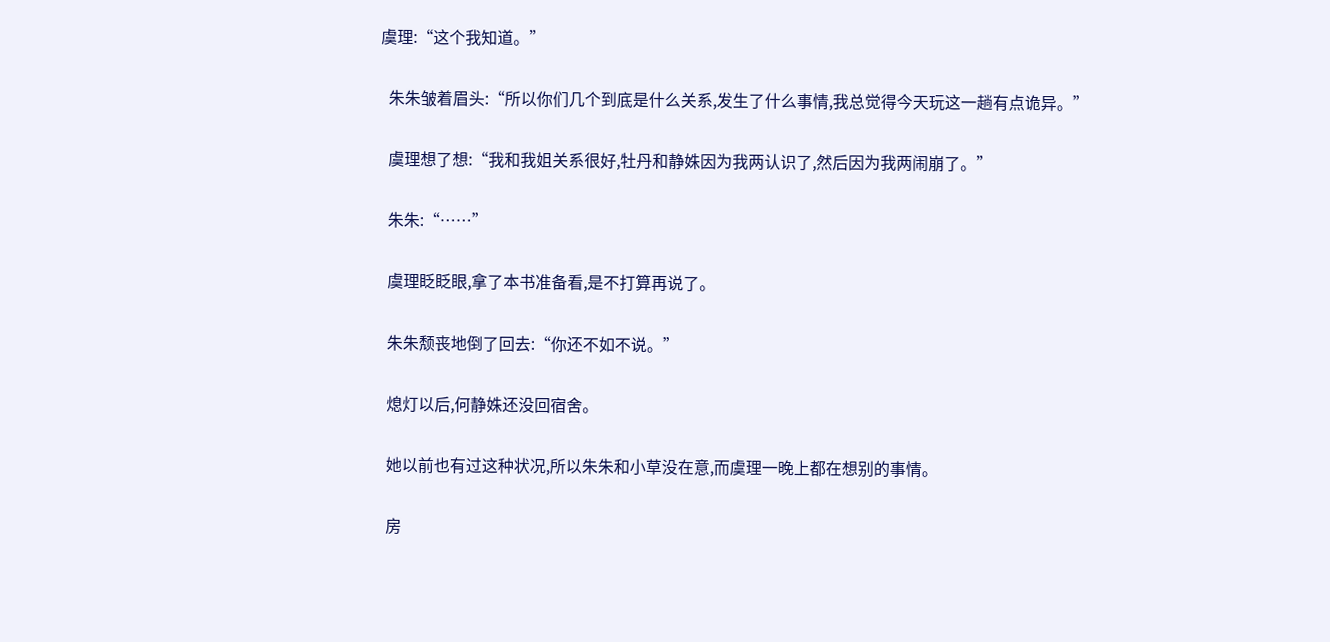虞理:“这个我知道。”

  朱朱皱着眉头:“所以你们几个到底是什么关系,发生了什么事情,我总觉得今天玩这一趟有点诡异。”

  虞理想了想:“我和我姐关系很好,牡丹和静姝因为我两认识了,然后因为我两闹崩了。”

  朱朱:“……”

  虞理眨眨眼,拿了本书准备看,是不打算再说了。

  朱朱颓丧地倒了回去:“你还不如不说。”

  熄灯以后,何静姝还没回宿舍。

  她以前也有过这种状况,所以朱朱和小草没在意,而虞理一晚上都在想别的事情。

  房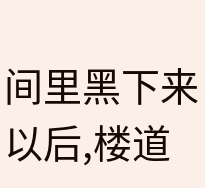间里黑下来以后,楼道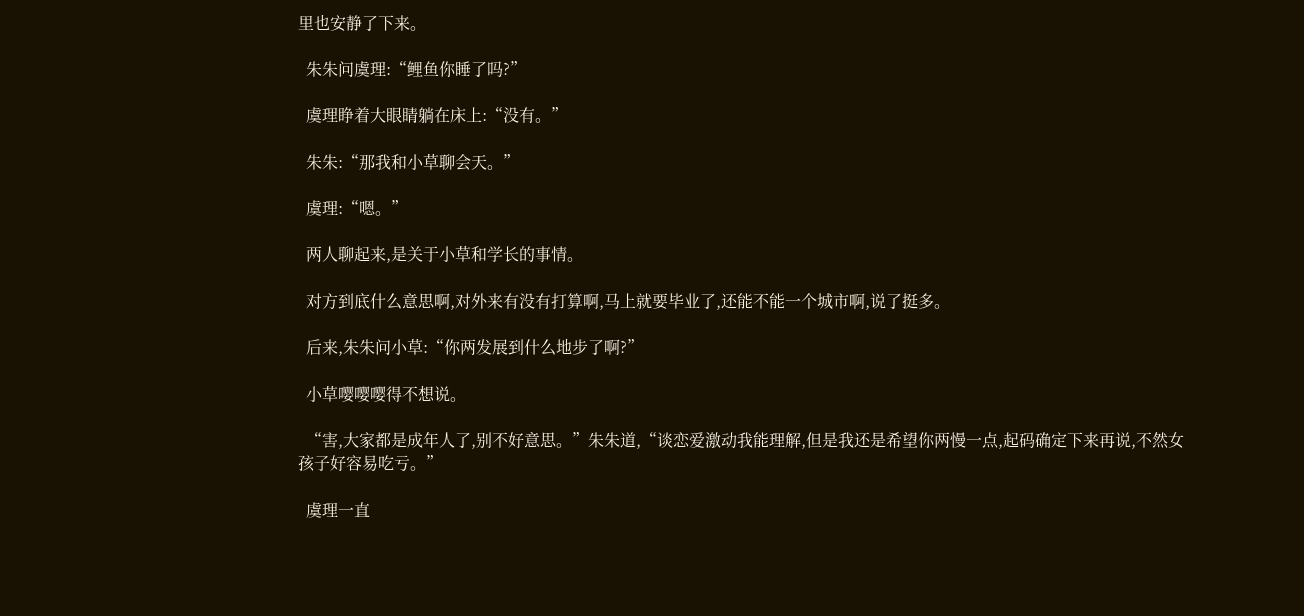里也安静了下来。

  朱朱问虞理:“鲤鱼你睡了吗?”

  虞理睁着大眼睛躺在床上:“没有。”

  朱朱:“那我和小草聊会天。”

  虞理:“嗯。”

  两人聊起来,是关于小草和学长的事情。

  对方到底什么意思啊,对外来有没有打算啊,马上就要毕业了,还能不能一个城市啊,说了挺多。

  后来,朱朱问小草:“你两发展到什么地步了啊?”

  小草嘤嘤嘤得不想说。

  “害,大家都是成年人了,别不好意思。”朱朱道,“谈恋爱激动我能理解,但是我还是希望你两慢一点,起码确定下来再说,不然女孩子好容易吃亏。”

  虞理一直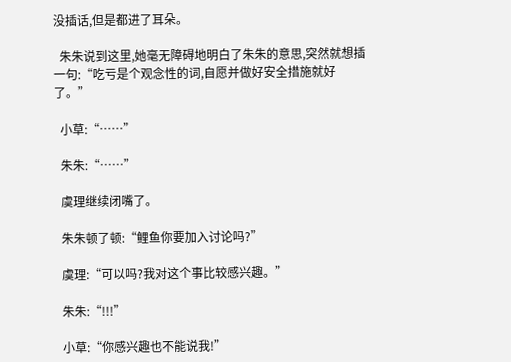没插话,但是都进了耳朵。

  朱朱说到这里,她毫无障碍地明白了朱朱的意思,突然就想插一句:“吃亏是个观念性的词,自愿并做好安全措施就好了。”

  小草:“……”

  朱朱:“……”

  虞理继续闭嘴了。

  朱朱顿了顿:“鲤鱼你要加入讨论吗?”

  虞理:“可以吗?我对这个事比较感兴趣。”

  朱朱:“!!!”

  小草:“你感兴趣也不能说我!”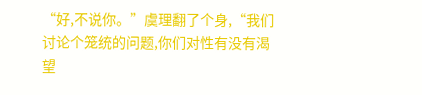“好,不说你。”虞理翻了个身,“我们讨论个笼统的问题,你们对性有没有渴望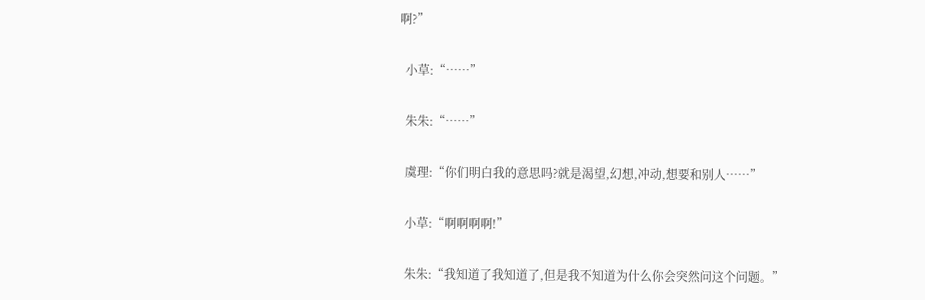啊?”

  小草:“……”

  朱朱:“……”

  虞理:“你们明白我的意思吗?就是渴望,幻想,冲动,想要和别人……”

  小草:“啊啊啊啊!”

  朱朱:“我知道了我知道了,但是我不知道为什么你会突然问这个问题。”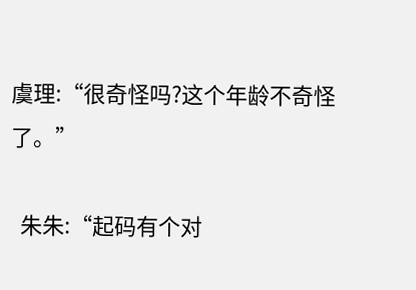虞理:“很奇怪吗?这个年龄不奇怪了。”

  朱朱:“起码有个对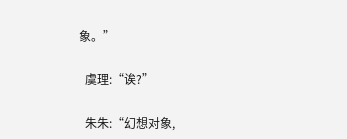象。”

  虞理:“诶?”

  朱朱:“幻想对象,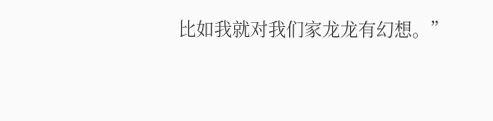比如我就对我们家龙龙有幻想。”